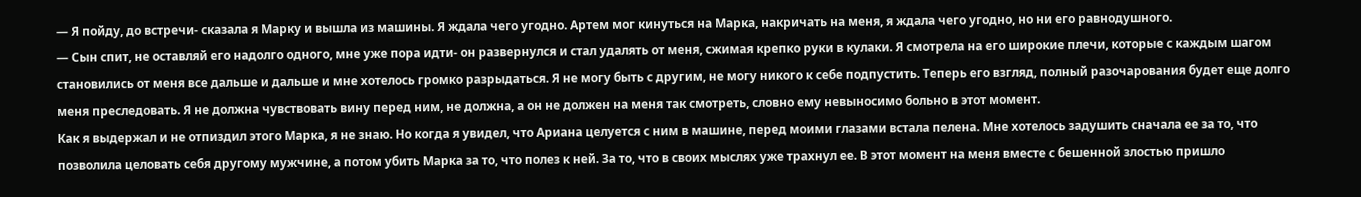— Я пойду, до встречи- сказала я Марку и вышла из машины. Я ждала чего угодно. Артем мог кинуться на Марка, накричать на меня, я ждала чего угодно, но ни его равнодушного.
— Сын спит, не оставляй его надолго одного, мне уже пора идти- он развернулся и стал удалять от меня, сжимая крепко руки в кулаки. Я смотрела на его широкие плечи, которые с каждым шагом становились от меня все дальше и дальше и мне хотелось громко разрыдаться. Я не могу быть с другим, не могу никого к себе подпустить. Теперь его взгляд, полный разочарования будет еще долго меня преследовать. Я не должна чувствовать вину перед ним, не должна, а он не должен на меня так смотреть, словно ему невыносимо больно в этот момент.
Как я выдержал и не отпиздил этого Марка, я не знаю. Но когда я увидел, что Ариана целуется с ним в машине, перед моими глазами встала пелена. Мне хотелось задушить сначала ее за то, что позволила целовать себя другому мужчине, а потом убить Марка за то, что полез к ней. За то, что в своих мыслях уже трахнул ее. В этот момент на меня вместе с бешенной злостью пришло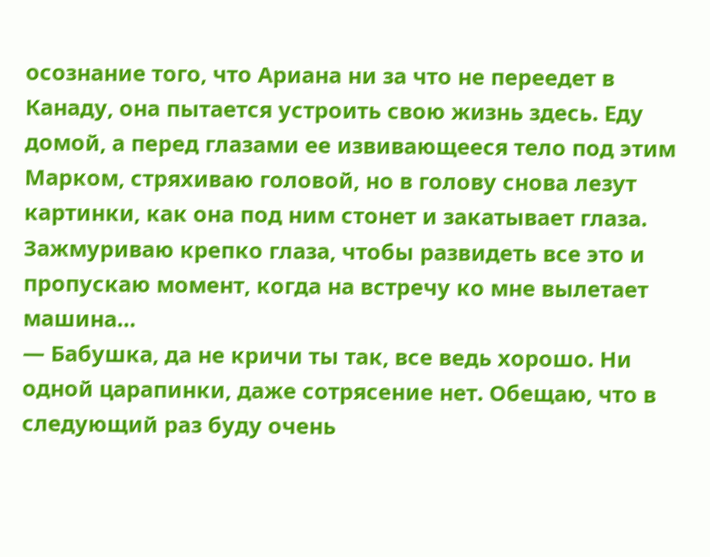осознание того, что Ариана ни за что не переедет в Канаду, она пытается устроить свою жизнь здесь. Еду домой, а перед глазами ее извивающееся тело под этим Марком, стряхиваю головой, но в голову снова лезут картинки, как она под ним стонет и закатывает глаза. Зажмуриваю крепко глаза, чтобы развидеть все это и пропускаю момент, когда на встречу ко мне вылетает машина…
— Бабушка, да не кричи ты так, все ведь хорошо. Ни одной царапинки, даже сотрясение нет. Обещаю, что в следующий раз буду очень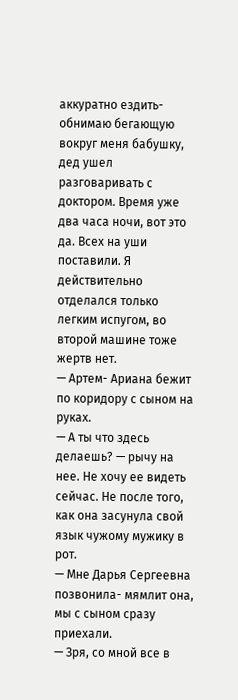аккуратно ездить- обнимаю бегающую вокруг меня бабушку, дед ушел разговаривать с доктором. Время уже два часа ночи, вот это да. Всех на уши поставили. Я действительно отделался только легким испугом, во второй машине тоже жертв нет.
— Артем- Ариана бежит по коридору с сыном на руках.
— А ты что здесь делаешь? — рычу на нее. Не хочу ее видеть сейчас. Не после того, как она засунула свой язык чужому мужику в рот.
— Мне Дарья Сергеевна позвонила- мямлит она, мы с сыном сразу приехали.
— Зря, со мной все в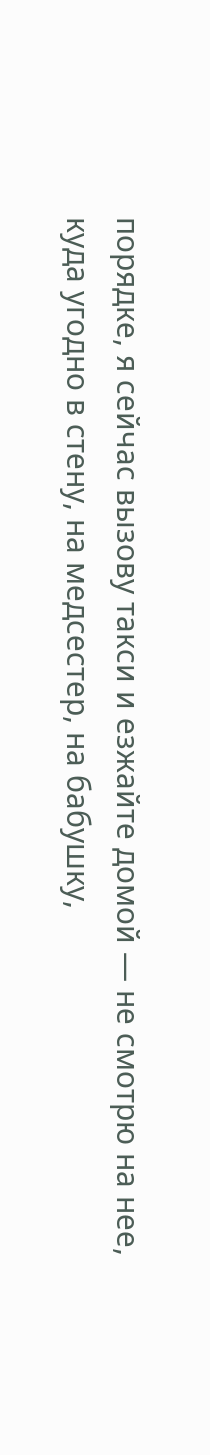порядке, я сейчас вызову такси и езжайте домой — не смотрю на нее, куда угодно в стену, на медсестер, на бабушку,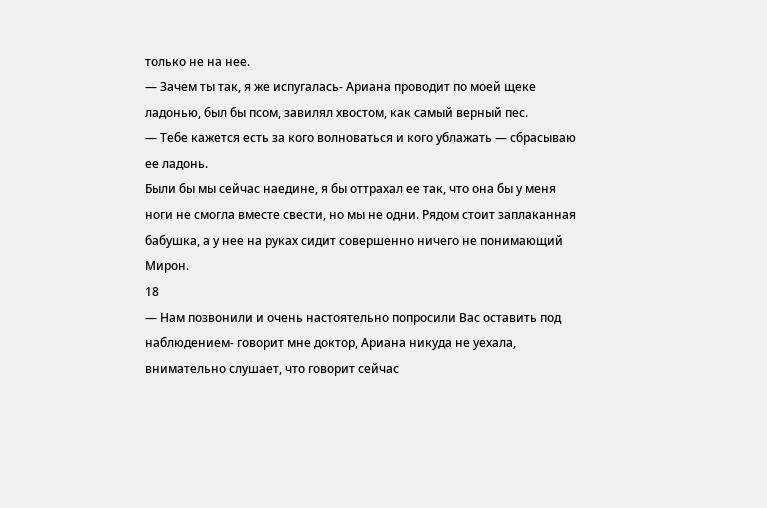только не на нее.
— Зачем ты так, я же испугалась- Ариана проводит по моей щеке ладонью, был бы псом, завилял хвостом, как самый верный пес.
— Тебе кажется есть за кого волноваться и кого ублажать — сбрасываю ее ладонь.
Были бы мы сейчас наедине, я бы оттрахал ее так, что она бы у меня ноги не смогла вместе свести, но мы не одни. Рядом стоит заплаканная бабушка, а у нее на руках сидит совершенно ничего не понимающий Мирон.
18
— Нам позвонили и очень настоятельно попросили Вас оставить под наблюдением- говорит мне доктор, Ариана никуда не уехала, внимательно слушает, что говорит сейчас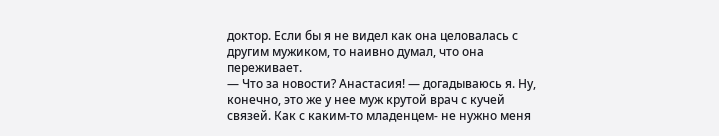доктор. Если бы я не видел как она целовалась с другим мужиком, то наивно думал, что она переживает.
— Что за новости? Анастасия! — догадываюсь я. Ну, конечно, это же у нее муж крутой врач с кучей связей. Как с каким-то младенцем- не нужно меня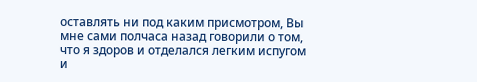оставлять ни под каким присмотром, Вы мне сами полчаса назад говорили о том, что я здоров и отделался легким испугом и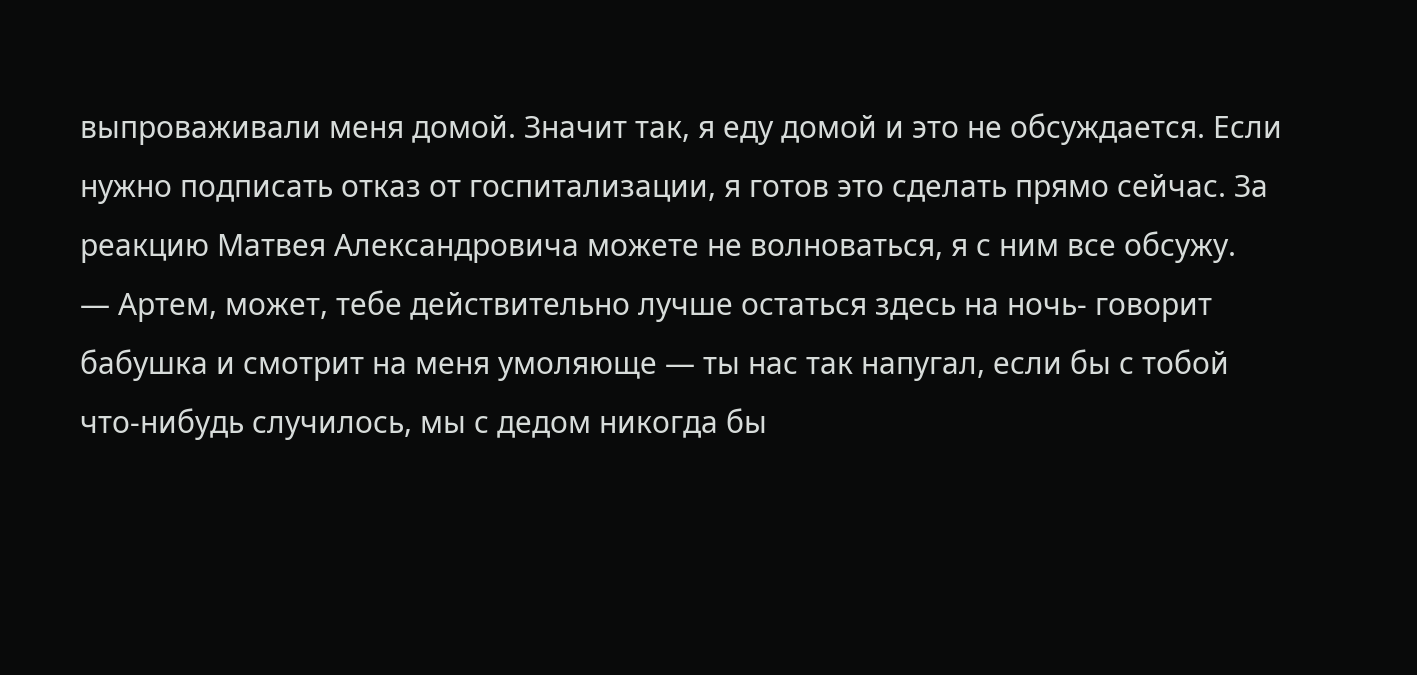выпроваживали меня домой. Значит так, я еду домой и это не обсуждается. Если нужно подписать отказ от госпитализации, я готов это сделать прямо сейчас. За реакцию Матвея Александровича можете не волноваться, я с ним все обсужу.
— Артем, может, тебе действительно лучше остаться здесь на ночь- говорит бабушка и смотрит на меня умоляюще — ты нас так напугал, если бы с тобой что-нибудь случилось, мы с дедом никогда бы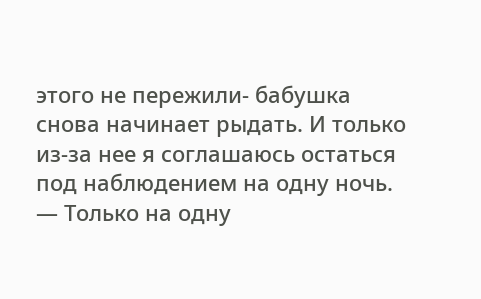этого не пережили- бабушка снова начинает рыдать. И только из-за нее я соглашаюсь остаться под наблюдением на одну ночь.
— Только на одну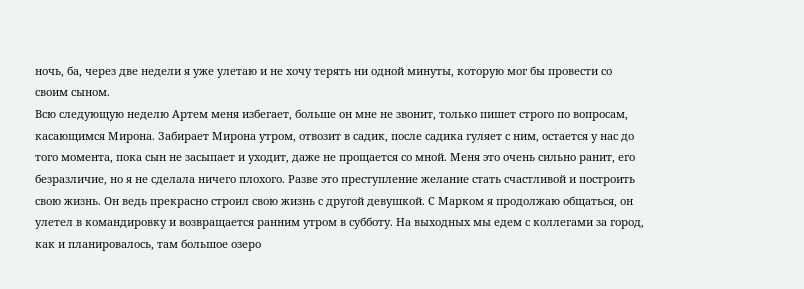ночь, ба, через две недели я уже улетаю и не хочу терять ни одной минуты, которую мог бы провести со своим сыном.
Всю следующую неделю Артем меня избегает, больше он мне не звонит, только пишет строго по вопросам, касающимся Мирона. Забирает Мирона утром, отвозит в садик, после садика гуляет с ним, остается у нас до того момента, пока сын не засыпает и уходит, даже не прощается со мной. Меня это очень сильно ранит, его безразличие, но я не сделала ничего плохого. Разве это преступление желание стать счастливой и построить свою жизнь. Он ведь прекрасно строил свою жизнь с другой девушкой. С Марком я продолжаю общаться, он улетел в командировку и возвращается ранним утром в субботу. На выходных мы едем с коллегами за город, как и планировалось, там большое озеро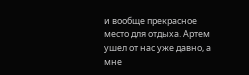и вообще прекрасное место для отдыха. Артем ушел от нас уже давно, а мне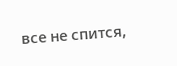все не спится,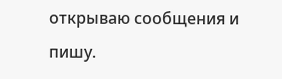открываю сообщения и пишу.